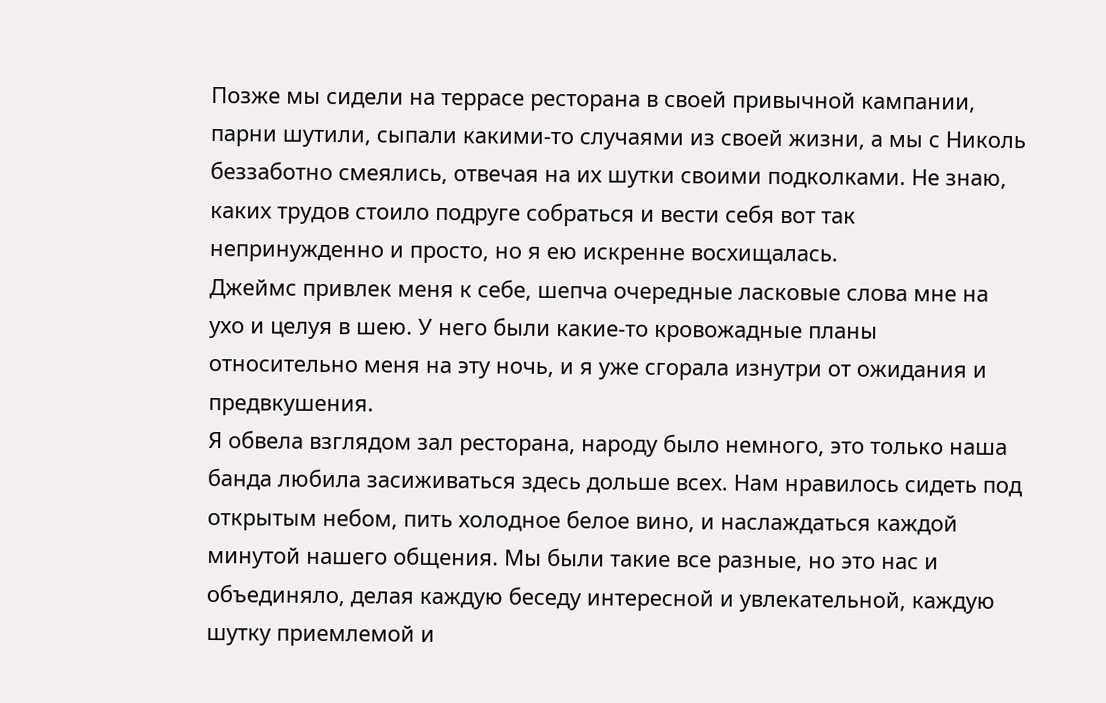Позже мы сидели на террасе ресторана в своей привычной кампании, парни шутили, сыпали какими-то случаями из своей жизни, а мы с Николь беззаботно смеялись, отвечая на их шутки своими подколками. Не знаю, каких трудов стоило подруге собраться и вести себя вот так непринужденно и просто, но я ею искренне восхищалась.
Джеймс привлек меня к себе, шепча очередные ласковые слова мне на ухо и целуя в шею. У него были какие-то кровожадные планы относительно меня на эту ночь, и я уже сгорала изнутри от ожидания и предвкушения.
Я обвела взглядом зал ресторана, народу было немного, это только наша банда любила засиживаться здесь дольше всех. Нам нравилось сидеть под открытым небом, пить холодное белое вино, и наслаждаться каждой минутой нашего общения. Мы были такие все разные, но это нас и объединяло, делая каждую беседу интересной и увлекательной, каждую шутку приемлемой и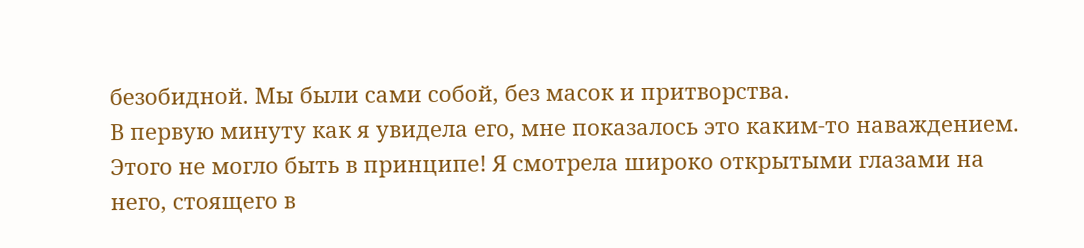безобидной. Мы были сами собой, без масок и притворства.
В первую минуту как я увидела его, мне показалось это каким-то наваждением. Этого не могло быть в принципе! Я смотрела широко открытыми глазами на него, стоящего в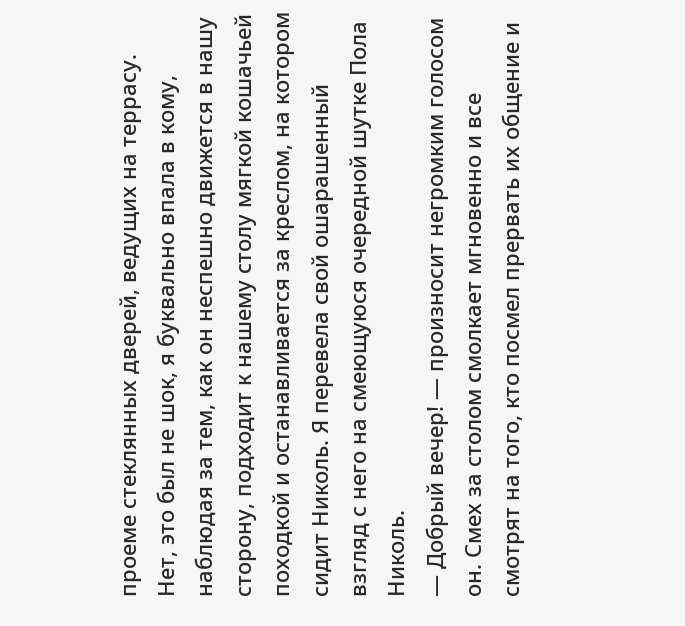проеме стеклянных дверей, ведущих на террасу. Нет, это был не шок, я буквально впала в кому, наблюдая за тем, как он неспешно движется в нашу сторону, подходит к нашему столу мягкой кошачьей походкой и останавливается за креслом, на котором сидит Николь. Я перевела свой ошарашенный взгляд с него на смеющуюся очередной шутке Пола Николь.
— Добрый вечер! — произносит негромким голосом он. Смех за столом смолкает мгновенно и все смотрят на того, кто посмел прервать их общение и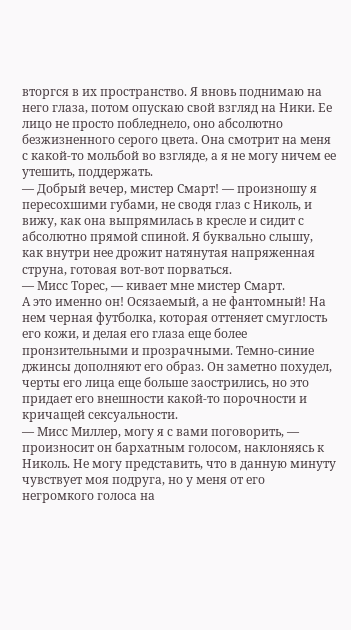вторгся в их пространство. Я вновь поднимаю на него глаза, потом опускаю свой взгляд на Ники. Ее лицо не просто побледнело, оно абсолютно безжизненного серого цвета. Она смотрит на меня с какой-то мольбой во взгляде, а я не могу ничем ее утешить, поддержать.
— Добрый вечер, мистер Смарт! — произношу я пересохшими губами, не сводя глаз с Николь, и вижу, как она выпрямилась в кресле и сидит с абсолютно прямой спиной. Я буквально слышу, как внутри нее дрожит натянутая напряженная струна, готовая вот-вот порваться.
— Мисс Торес, — кивает мне мистер Смарт.
А это именно он! Осязаемый, а не фантомный! На нем черная футболка, которая оттеняет смуглость его кожи, и делая его глаза еще более пронзительными и прозрачными. Темно-синие джинсы дополняют его образ. Он заметно похудел, черты его лица еще больше заострились, но это придает его внешности какой-то порочности и кричащей сексуальности.
— Мисс Миллер, могу я с вами поговорить, — произносит он бархатным голосом, наклоняясь к Николь. Не могу представить, что в данную минуту чувствует моя подруга, но у меня от его негромкого голоса на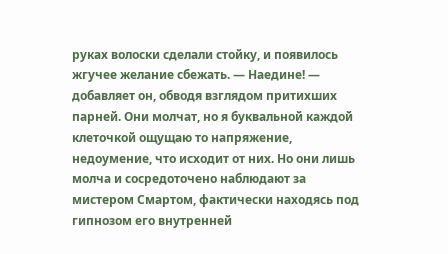руках волоски сделали стойку, и появилось жгучее желание сбежать. — Наедине! — добавляет он, обводя взглядом притихших парней. Они молчат, но я буквальной каждой клеточкой ощущаю то напряжение, недоумение, что исходит от них. Но они лишь молча и сосредоточено наблюдают за мистером Смартом, фактически находясь под гипнозом его внутренней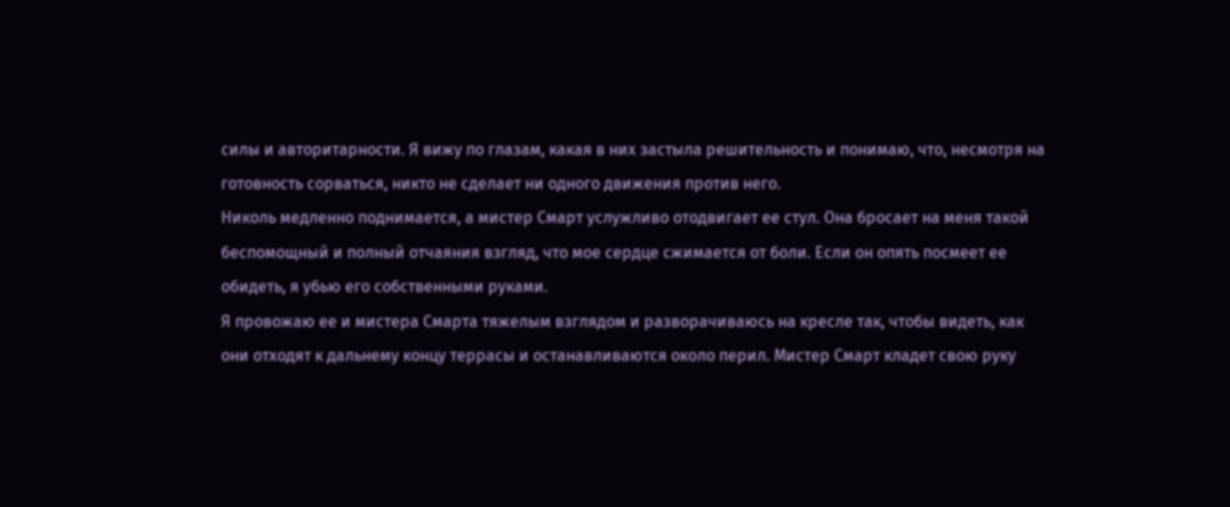силы и авторитарности. Я вижу по глазам, какая в них застыла решительность и понимаю, что, несмотря на готовность сорваться, никто не сделает ни одного движения против него.
Николь медленно поднимается, а мистер Смарт услужливо отодвигает ее стул. Она бросает на меня такой беспомощный и полный отчаяния взгляд, что мое сердце сжимается от боли. Если он опять посмеет ее обидеть, я убью его собственными руками.
Я провожаю ее и мистера Смарта тяжелым взглядом и разворачиваюсь на кресле так, чтобы видеть, как они отходят к дальнему концу террасы и останавливаются около перил. Мистер Смарт кладет свою руку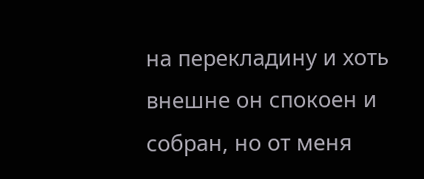на перекладину и хоть внешне он спокоен и собран, но от меня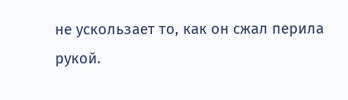не ускользает то, как он сжал перила рукой.